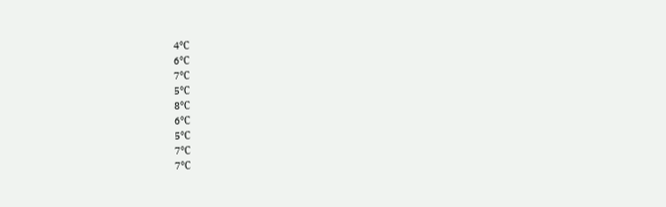4℃
6℃
7℃
5℃
8℃
6℃
5℃
7℃
7℃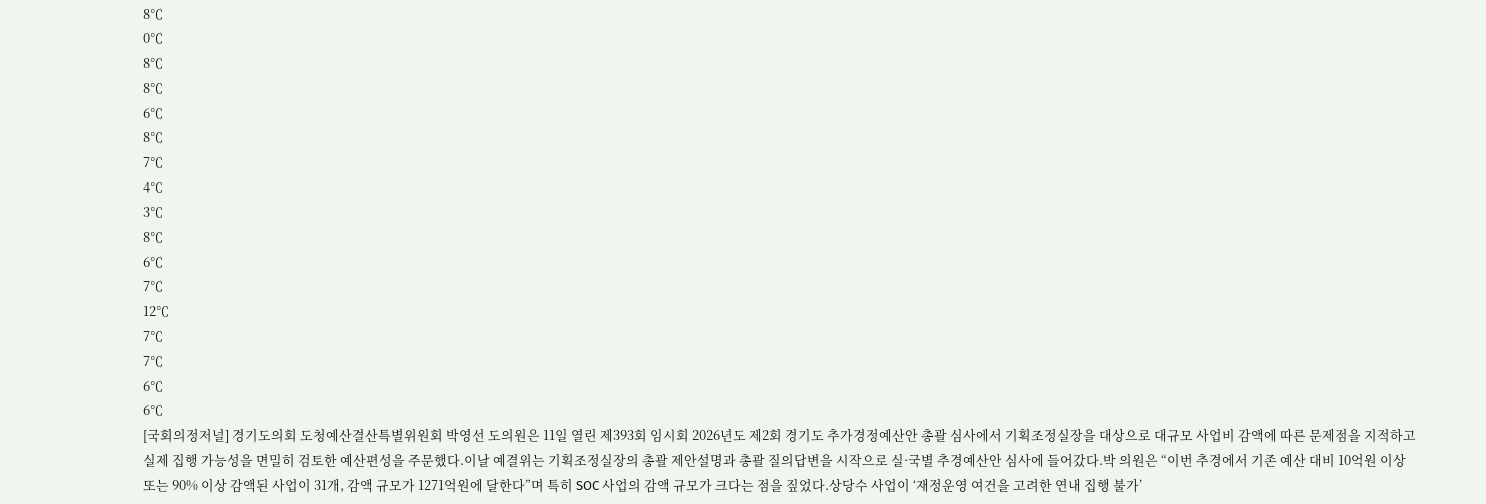8℃
0℃
8℃
8℃
6℃
8℃
7℃
4℃
3℃
8℃
6℃
7℃
12℃
7℃
7℃
6℃
6℃
[국회의정저널] 경기도의회 도청예산결산특별위원회 박영선 도의원은 11일 열린 제393회 임시회 2026년도 제2회 경기도 추가경정예산안 총괄 심사에서 기획조정실장을 대상으로 대규모 사업비 감액에 따른 문제점을 지적하고 실제 집행 가능성을 면밀히 검토한 예산편성을 주문했다.이날 예결위는 기획조정실장의 총괄 제안설명과 총괄 질의답변을 시작으로 실·국별 추경예산안 심사에 들어갔다.박 의원은 “이번 추경에서 기존 예산 대비 10억원 이상 또는 90% 이상 감액된 사업이 31개, 감액 규모가 1271억원에 달한다”며 특히 SOC 사업의 감액 규모가 크다는 점을 짚었다.상당수 사업이 ‘재정운영 여건을 고려한 연내 집행 불가’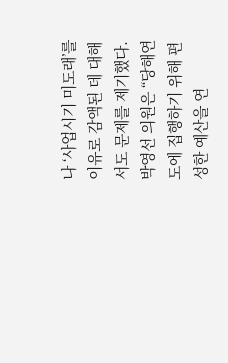나 ‘사업시기 미도래’를 이유로 감액된 데 대해서도 문제를 제기했다.박영선 의원은 “당해연도에 집행하기 위해 편성한 예산을 연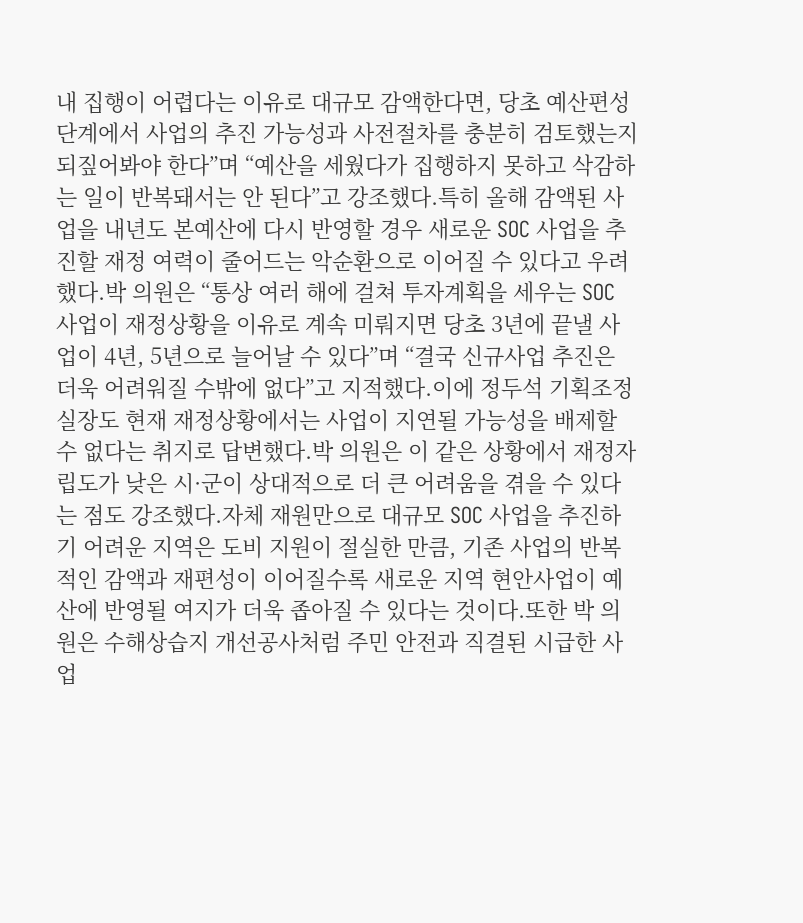내 집행이 어렵다는 이유로 대규모 감액한다면, 당초 예산편성 단계에서 사업의 추진 가능성과 사전절차를 충분히 검토했는지 되짚어봐야 한다”며 “예산을 세웠다가 집행하지 못하고 삭감하는 일이 반복돼서는 안 된다”고 강조했다.특히 올해 감액된 사업을 내년도 본예산에 다시 반영할 경우 새로운 SOC 사업을 추진할 재정 여력이 줄어드는 악순환으로 이어질 수 있다고 우려했다.박 의원은 “통상 여러 해에 걸쳐 투자계획을 세우는 SOC 사업이 재정상황을 이유로 계속 미뤄지면 당초 3년에 끝낼 사업이 4년, 5년으로 늘어날 수 있다”며 “결국 신규사업 추진은 더욱 어려워질 수밖에 없다”고 지적했다.이에 정두석 기획조정실장도 현재 재정상황에서는 사업이 지연될 가능성을 배제할 수 없다는 취지로 답변했다.박 의원은 이 같은 상황에서 재정자립도가 낮은 시·군이 상대적으로 더 큰 어려움을 겪을 수 있다는 점도 강조했다.자체 재원만으로 대규모 SOC 사업을 추진하기 어려운 지역은 도비 지원이 절실한 만큼, 기존 사업의 반복적인 감액과 재편성이 이어질수록 새로운 지역 현안사업이 예산에 반영될 여지가 더욱 좁아질 수 있다는 것이다.또한 박 의원은 수해상습지 개선공사처럼 주민 안전과 직결된 시급한 사업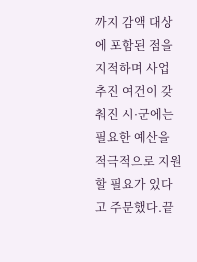까지 감액 대상에 포함된 점을 지적하며 사업 추진 여건이 갖춰진 시·군에는 필요한 예산을 적극적으로 지원할 필요가 있다고 주문했다.끝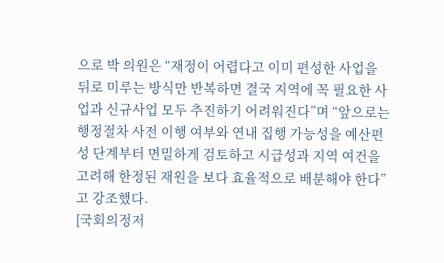으로 박 의원은 “재정이 어렵다고 이미 편성한 사업을 뒤로 미루는 방식만 반복하면 결국 지역에 꼭 필요한 사업과 신규사업 모두 추진하기 어려워진다”며 “앞으로는 행정절차 사전 이행 여부와 연내 집행 가능성을 예산편성 단계부터 면밀하게 검토하고 시급성과 지역 여건을 고려해 한정된 재원을 보다 효율적으로 배분해야 한다”고 강조했다.
[국회의정저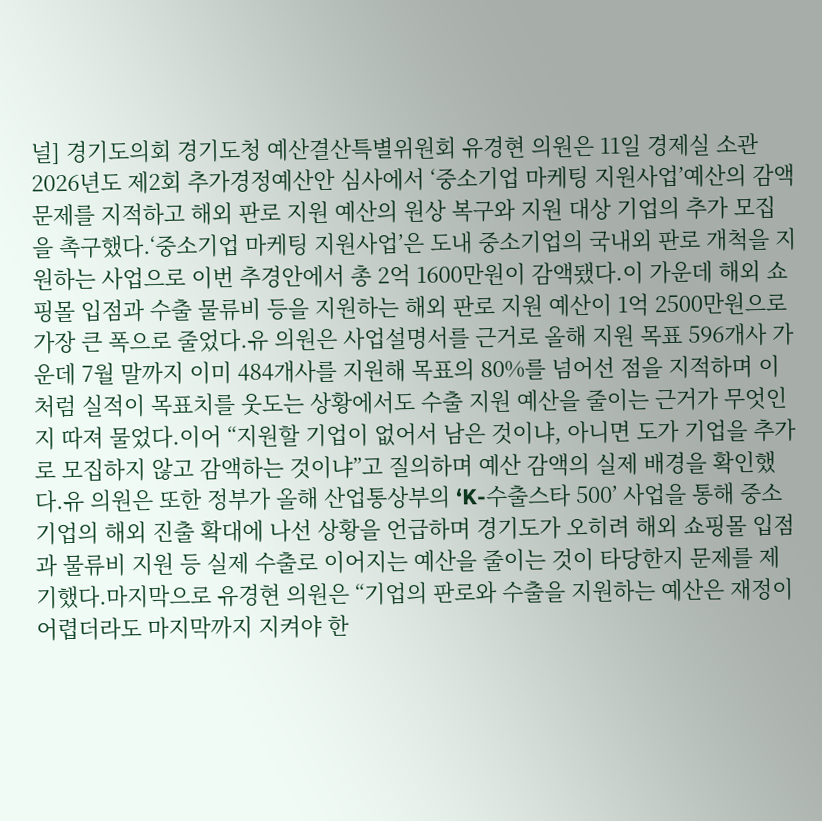널] 경기도의회 경기도청 예산결산특별위원회 유경현 의원은 11일 경제실 소관 2026년도 제2회 추가경정예산안 심사에서 ‘중소기업 마케팅 지원사업’예산의 감액 문제를 지적하고 해외 판로 지원 예산의 원상 복구와 지원 대상 기업의 추가 모집을 촉구했다.‘중소기업 마케팅 지원사업’은 도내 중소기업의 국내외 판로 개척을 지원하는 사업으로 이번 추경안에서 총 2억 1600만원이 감액됐다.이 가운데 해외 쇼핑몰 입점과 수출 물류비 등을 지원하는 해외 판로 지원 예산이 1억 2500만원으로 가장 큰 폭으로 줄었다.유 의원은 사업설명서를 근거로 올해 지원 목표 596개사 가운데 7월 말까지 이미 484개사를 지원해 목표의 80%를 넘어선 점을 지적하며 이처럼 실적이 목표치를 웃도는 상황에서도 수출 지원 예산을 줄이는 근거가 무엇인지 따져 물었다.이어 “지원할 기업이 없어서 남은 것이냐, 아니면 도가 기업을 추가로 모집하지 않고 감액하는 것이냐”고 질의하며 예산 감액의 실제 배경을 확인했다.유 의원은 또한 정부가 올해 산업통상부의 ‘K-수출스타 500’ 사업을 통해 중소기업의 해외 진출 확대에 나선 상황을 언급하며 경기도가 오히려 해외 쇼핑몰 입점과 물류비 지원 등 실제 수출로 이어지는 예산을 줄이는 것이 타당한지 문제를 제기했다.마지막으로 유경현 의원은 “기업의 판로와 수출을 지원하는 예산은 재정이 어렵더라도 마지막까지 지켜야 한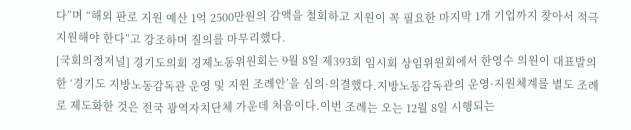다”며 “해외 판로 지원 예산 1억 2500만원의 감액을 철회하고 지원이 꼭 필요한 마지막 1개 기업까지 찾아서 적극 지원해야 한다”고 강조하며 질의를 마무리했다.
[국회의정저널] 경기도의회 경제노동위원회는 9월 8일 제393회 임시회 상임위원회에서 한영수 의원이 대표발의한 ‘경기도 지방노동감독관 운영 및 지원 조례안’을 심의·의결했다.지방노동감독관의 운영·지원체계를 별도 조례로 제도화한 것은 전국 광역자치단체 가운데 처음이다.이번 조례는 오는 12월 8일 시행되는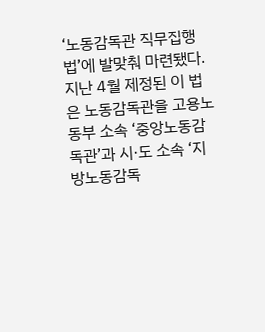‘노동감독관 직무집행법’에 발맞춰 마련됐다.지난 4월 제정된 이 법은 노동감독관을 고용노동부 소속 ‘중앙노동감독관’과 시·도 소속 ‘지방노동감독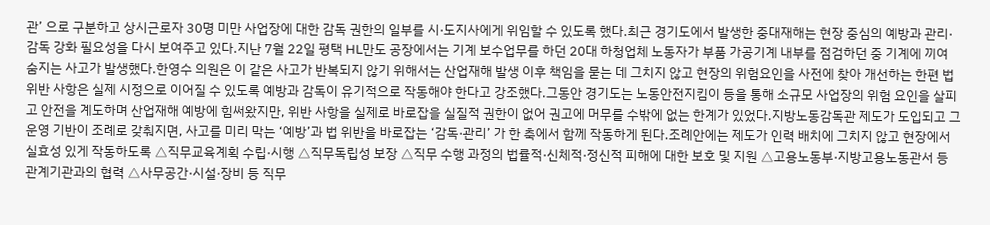관’ 으로 구분하고 상시근로자 30명 미만 사업장에 대한 감독 권한의 일부를 시·도지사에게 위임할 수 있도록 했다.최근 경기도에서 발생한 중대재해는 현장 중심의 예방과 관리·감독 강화 필요성을 다시 보여주고 있다.지난 7월 22일 평택 HL만도 공장에서는 기계 보수업무를 하던 20대 하청업체 노동자가 부품 가공기계 내부를 점검하던 중 기계에 끼여 숨지는 사고가 발생했다.한영수 의원은 이 같은 사고가 반복되지 않기 위해서는 산업재해 발생 이후 책임을 묻는 데 그치지 않고 현장의 위험요인을 사전에 찾아 개선하는 한편 법 위반 사항은 실제 시정으로 이어질 수 있도록 예방과 감독이 유기적으로 작동해야 한다고 강조했다.그동안 경기도는 노동안전지킴이 등을 통해 소규모 사업장의 위험 요인을 살피고 안전을 계도하며 산업재해 예방에 힘써왔지만, 위반 사항을 실제로 바로잡을 실질적 권한이 없어 권고에 머무를 수밖에 없는 한계가 있었다.지방노동감독관 제도가 도입되고 그 운영 기반이 조례로 갖춰지면, 사고를 미리 막는 ‘예방’과 법 위반을 바로잡는 ‘감독·관리’ 가 한 축에서 함께 작동하게 된다.조례안에는 제도가 인력 배치에 그치지 않고 현장에서 실효성 있게 작동하도록 △직무교육계획 수립·시행 △직무독립성 보장 △직무 수행 과정의 법률적·신체적·정신적 피해에 대한 보호 및 지원 △고용노동부·지방고용노동관서 등 관계기관과의 협력 △사무공간·시설·장비 등 직무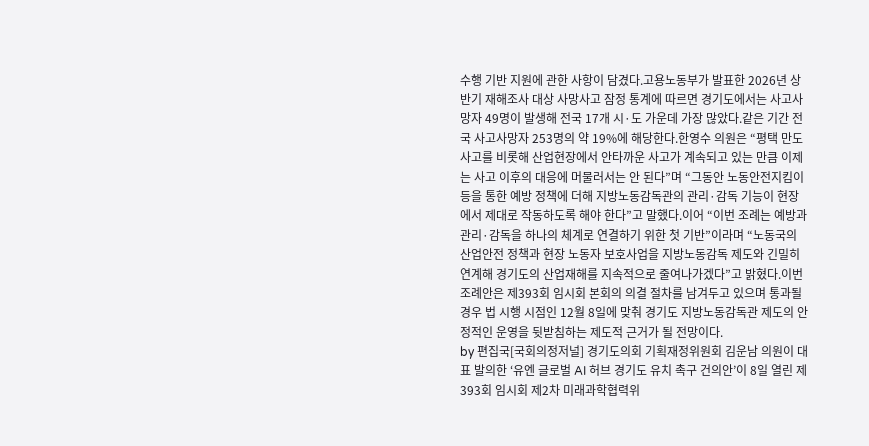수행 기반 지원에 관한 사항이 담겼다.고용노동부가 발표한 2026년 상반기 재해조사 대상 사망사고 잠정 통계에 따르면 경기도에서는 사고사망자 49명이 발생해 전국 17개 시·도 가운데 가장 많았다.같은 기간 전국 사고사망자 253명의 약 19%에 해당한다.한영수 의원은 “평택 만도 사고를 비롯해 산업현장에서 안타까운 사고가 계속되고 있는 만큼 이제는 사고 이후의 대응에 머물러서는 안 된다”며 “그동안 노동안전지킴이 등을 통한 예방 정책에 더해 지방노동감독관의 관리·감독 기능이 현장에서 제대로 작동하도록 해야 한다”고 말했다.이어 “이번 조례는 예방과 관리·감독을 하나의 체계로 연결하기 위한 첫 기반”이라며 “노동국의 산업안전 정책과 현장 노동자 보호사업을 지방노동감독 제도와 긴밀히 연계해 경기도의 산업재해를 지속적으로 줄여나가겠다”고 밝혔다.이번 조례안은 제393회 임시회 본회의 의결 절차를 남겨두고 있으며 통과될 경우 법 시행 시점인 12월 8일에 맞춰 경기도 지방노동감독관 제도의 안정적인 운영을 뒷받침하는 제도적 근거가 될 전망이다.
by 편집국[국회의정저널] 경기도의회 기획재정위원회 김운남 의원이 대표 발의한 ‘유엔 글로벌 AI 허브 경기도 유치 촉구 건의안’이 8일 열린 제393회 임시회 제2차 미래과학협력위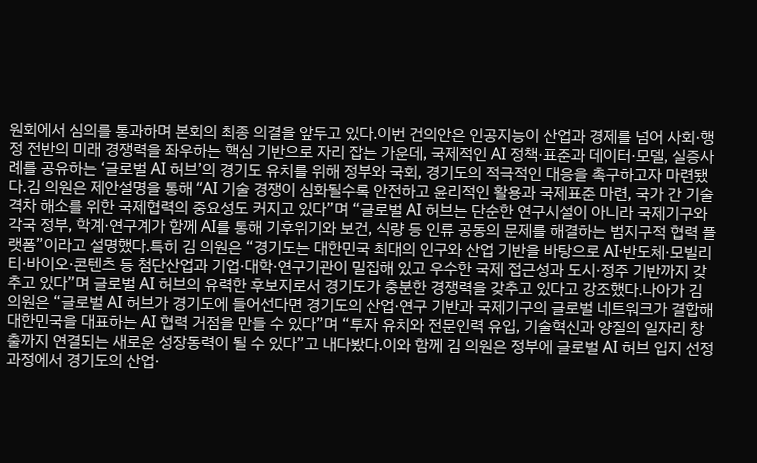원회에서 심의를 통과하며 본회의 최종 의결을 앞두고 있다.이번 건의안은 인공지능이 산업과 경제를 넘어 사회·행정 전반의 미래 경쟁력을 좌우하는 핵심 기반으로 자리 잡는 가운데, 국제적인 AI 정책·표준과 데이터·모델, 실증사례를 공유하는 ‘글로벌 AI 허브’의 경기도 유치를 위해 정부와 국회, 경기도의 적극적인 대응을 촉구하고자 마련됐다.김 의원은 제안설명을 통해 “AI 기술 경쟁이 심화될수록 안전하고 윤리적인 활용과 국제표준 마련, 국가 간 기술격차 해소를 위한 국제협력의 중요성도 커지고 있다”며 “글로벌 AI 허브는 단순한 연구시설이 아니라 국제기구와 각국 정부, 학계·연구계가 함께 AI를 통해 기후위기와 보건, 식량 등 인류 공동의 문제를 해결하는 범지구적 협력 플랫폼”이라고 설명했다.특히 김 의원은 “경기도는 대한민국 최대의 인구와 산업 기반을 바탕으로 AI·반도체·모빌리티·바이오·콘텐츠 등 첨단산업과 기업·대학·연구기관이 밀집해 있고 우수한 국제 접근성과 도시·정주 기반까지 갖추고 있다”며 글로벌 AI 허브의 유력한 후보지로서 경기도가 충분한 경쟁력을 갖추고 있다고 강조했다.나아가 김 의원은 “글로벌 AI 허브가 경기도에 들어선다면 경기도의 산업·연구 기반과 국제기구의 글로벌 네트워크가 결합해 대한민국을 대표하는 AI 협력 거점을 만들 수 있다”며 “투자 유치와 전문인력 유입, 기술혁신과 양질의 일자리 창출까지 연결되는 새로운 성장동력이 될 수 있다”고 내다봤다.이와 함께 김 의원은 정부에 글로벌 AI 허브 입지 선정 과정에서 경기도의 산업·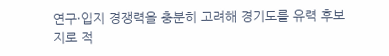연구·입지 경쟁력을 충분히 고려해 경기도를 유력 후보지로 적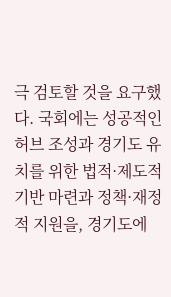극 검토할 것을 요구했다. 국회에는 성공적인 허브 조성과 경기도 유치를 위한 법적·제도적 기반 마련과 정책·재정적 지원을, 경기도에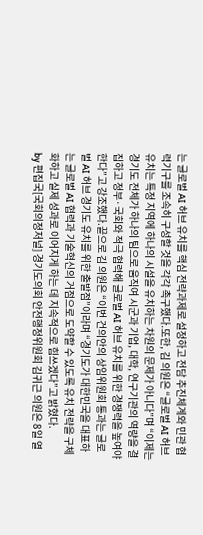는 글로벌 AI 허브 유치를 핵심 전략과제로 설정하고 전담 추진체계와 민관 협력기구를 조속히 구성할 것을 각각 촉구했다.또한, 김 의원은 “글로벌 AI 허브 유치는 특정 지역에 하나의 시설을 유치하는 차원의 문제가 아니다”며 “이제는 경기도 전체가 하나의 팀으로 움직여 시군과 기업, 대학, 연구기관의 역량을 결집하고 정부·국회와 적극 협력해 글로벌 AI 허브 유치를 위한 경쟁력을 높여야 한다”고 강조했다.끝으로 김 의원은 “이번 건의안의 상임위원회 통과는 글로벌 AI 허브 경기도 유치를 위한 출발점”이라며 “경기도가 대한민국을 대표하는 글로벌 AI 협력과 기술혁신의 거점으로 도약할 수 있도록 유치 전략을 구체화하고 실제 성과로 이어지게 하는 데 지속적으로 힘쓰겠다”고 밝혔다.
by 편집국[국회의정저널] 경기도의회 안전행정위원회 김귀근 의원은 8일 열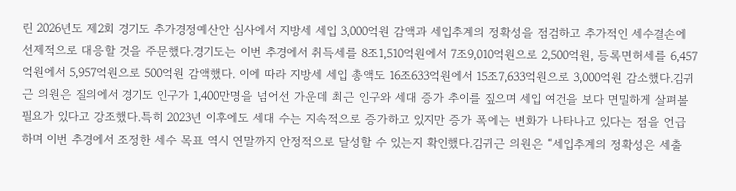린 2026년도 제2회 경기도 추가경정예산안 심사에서 지방세 세입 3,000억원 감액과 세입추계의 정확성을 점검하고 추가적인 세수결손에 선제적으로 대응할 것을 주문했다.경기도는 이번 추경에서 취득세를 8조1,510억원에서 7조9,010억원으로 2,500억원, 등록면허세를 6,457억원에서 5,957억원으로 500억원 감액했다. 이에 따라 지방세 세입 총액도 16조633억원에서 15조7,633억원으로 3,000억원 감소했다.김귀근 의원은 질의에서 경기도 인구가 1,400만명을 넘어선 가운데 최근 인구와 세대 증가 추이를 짚으며 세입 여건을 보다 면밀하게 살펴볼 필요가 있다고 강조했다.특히 2023년 이후에도 세대 수는 지속적으로 증가하고 있지만 증가 폭에는 변화가 나타나고 있다는 점을 언급하며 이번 추경에서 조정한 세수 목표 역시 연말까지 안정적으로 달성할 수 있는지 확인했다.김귀근 의원은 “세입추계의 정확성은 세출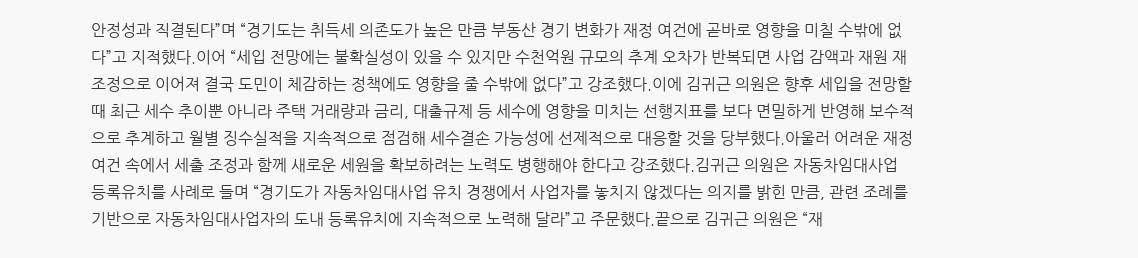안정성과 직결된다”며 “경기도는 취득세 의존도가 높은 만큼 부동산 경기 변화가 재정 여건에 곧바로 영향을 미칠 수밖에 없다”고 지적했다.이어 “세입 전망에는 불확실성이 있을 수 있지만 수천억원 규모의 추계 오차가 반복되면 사업 감액과 재원 재조정으로 이어져 결국 도민이 체감하는 정책에도 영향을 줄 수밖에 없다”고 강조했다.이에 김귀근 의원은 향후 세입을 전망할 때 최근 세수 추이뿐 아니라 주택 거래량과 금리, 대출규제 등 세수에 영향을 미치는 선행지표를 보다 면밀하게 반영해 보수적으로 추계하고 월별 징수실적을 지속적으로 점검해 세수결손 가능성에 선제적으로 대응할 것을 당부했다.아울러 어려운 재정여건 속에서 세출 조정과 함께 새로운 세원을 확보하려는 노력도 병행해야 한다고 강조했다.김귀근 의원은 자동차임대사업 등록유치를 사례로 들며 “경기도가 자동차임대사업 유치 경쟁에서 사업자를 놓치지 않겠다는 의지를 밝힌 만큼, 관련 조례를 기반으로 자동차임대사업자의 도내 등록유치에 지속적으로 노력해 달라”고 주문했다.끝으로 김귀근 의원은 “재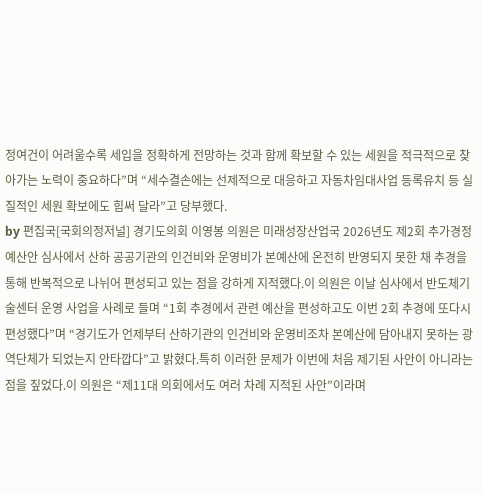정여건이 어려울수록 세입을 정확하게 전망하는 것과 함께 확보할 수 있는 세원을 적극적으로 찾아가는 노력이 중요하다”며 “세수결손에는 선제적으로 대응하고 자동차임대사업 등록유치 등 실질적인 세원 확보에도 힘써 달라”고 당부했다.
by 편집국[국회의정저널] 경기도의회 이영봉 의원은 미래성장산업국 2026년도 제2회 추가경정예산안 심사에서 산하 공공기관의 인건비와 운영비가 본예산에 온전히 반영되지 못한 채 추경을 통해 반복적으로 나뉘어 편성되고 있는 점을 강하게 지적했다.이 의원은 이날 심사에서 반도체기술센터 운영 사업을 사례로 들며 “1회 추경에서 관련 예산을 편성하고도 이번 2회 추경에 또다시 편성했다”며 “경기도가 언제부터 산하기관의 인건비와 운영비조차 본예산에 담아내지 못하는 광역단체가 되었는지 안타깝다”고 밝혔다.특히 이러한 문제가 이번에 처음 제기된 사안이 아니라는 점을 짚었다.이 의원은 “제11대 의회에서도 여러 차례 지적된 사안”이라며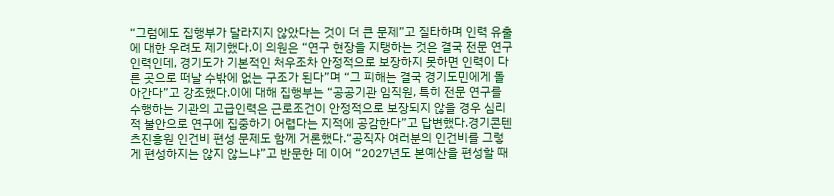“그럼에도 집행부가 달라지지 않았다는 것이 더 큰 문제”고 질타하며 인력 유출에 대한 우려도 제기했다.이 의원은 “연구 현장을 지탱하는 것은 결국 전문 연구인력인데, 경기도가 기본적인 처우조차 안정적으로 보장하지 못하면 인력이 다른 곳으로 떠날 수밖에 없는 구조가 된다”며 “그 피해는 결국 경기도민에게 돌아간다”고 강조했다.이에 대해 집행부는 “공공기관 임직원, 특히 전문 연구를 수행하는 기관의 고급인력은 근로조건이 안정적으로 보장되지 않을 경우 심리적 불안으로 연구에 집중하기 어렵다는 지적에 공감한다”고 답변했다.경기콘텐츠진흥원 인건비 편성 문제도 함께 거론했다.“공직자 여러분의 인건비를 그렇게 편성하지는 않지 않느냐”고 반문한 데 이어 “2027년도 본예산을 편성할 때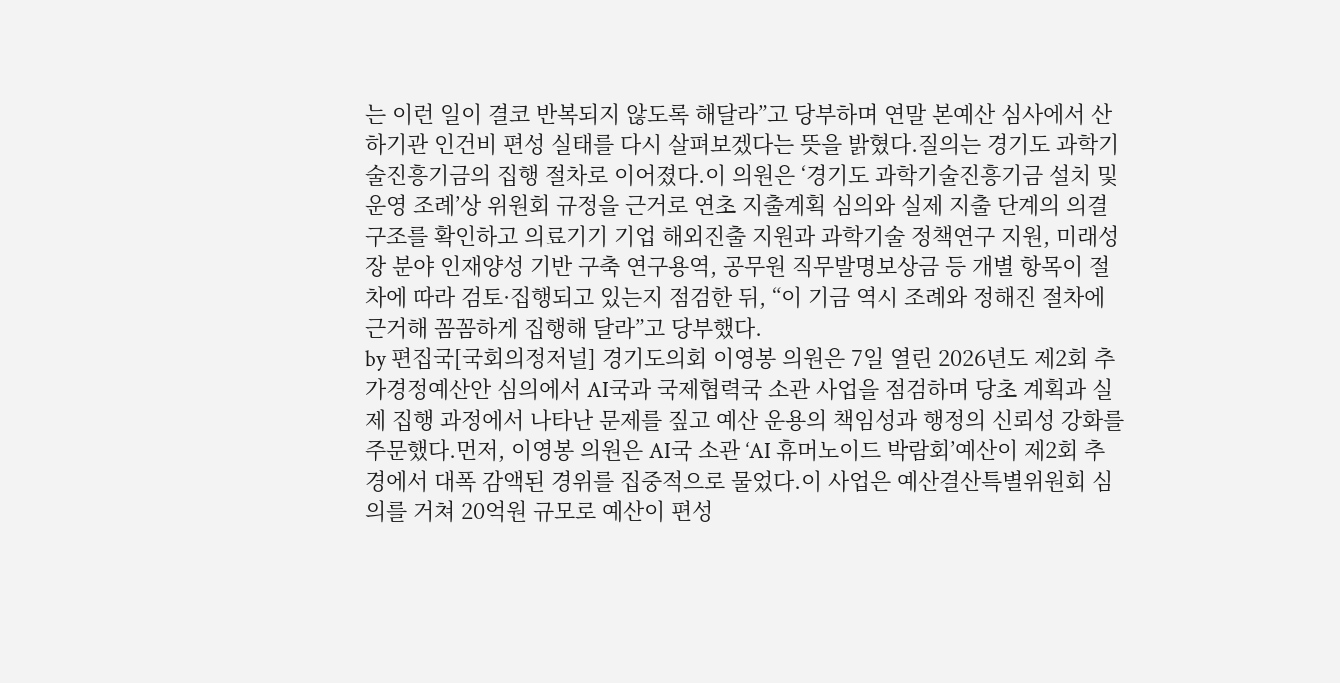는 이런 일이 결코 반복되지 않도록 해달라”고 당부하며 연말 본예산 심사에서 산하기관 인건비 편성 실태를 다시 살펴보겠다는 뜻을 밝혔다.질의는 경기도 과학기술진흥기금의 집행 절차로 이어졌다.이 의원은 ‘경기도 과학기술진흥기금 설치 및 운영 조례’상 위원회 규정을 근거로 연초 지출계획 심의와 실제 지출 단계의 의결 구조를 확인하고 의료기기 기업 해외진출 지원과 과학기술 정책연구 지원, 미래성장 분야 인재양성 기반 구축 연구용역, 공무원 직무발명보상금 등 개별 항목이 절차에 따라 검토·집행되고 있는지 점검한 뒤, “이 기금 역시 조례와 정해진 절차에 근거해 꼼꼼하게 집행해 달라”고 당부했다.
by 편집국[국회의정저널] 경기도의회 이영봉 의원은 7일 열린 2026년도 제2회 추가경정예산안 심의에서 AI국과 국제협력국 소관 사업을 점검하며 당초 계획과 실제 집행 과정에서 나타난 문제를 짚고 예산 운용의 책임성과 행정의 신뢰성 강화를 주문했다.먼저, 이영봉 의원은 AI국 소관 ‘AI 휴머노이드 박람회’예산이 제2회 추경에서 대폭 감액된 경위를 집중적으로 물었다.이 사업은 예산결산특별위원회 심의를 거쳐 20억원 규모로 예산이 편성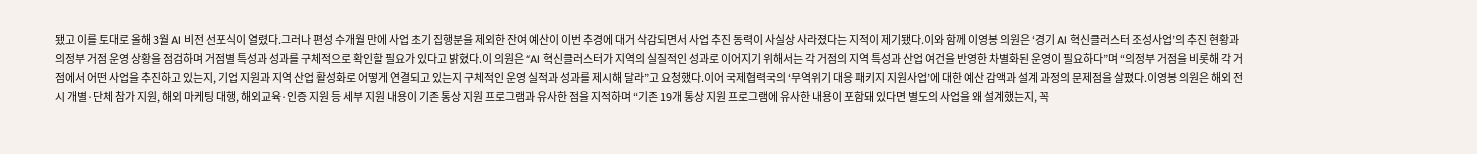됐고 이를 토대로 올해 3월 AI 비전 선포식이 열렸다.그러나 편성 수개월 만에 사업 초기 집행분을 제외한 잔여 예산이 이번 추경에 대거 삭감되면서 사업 추진 동력이 사실상 사라졌다는 지적이 제기됐다.이와 함께 이영봉 의원은 ‘경기 AI 혁신클러스터 조성사업’의 추진 현황과 의정부 거점 운영 상황을 점검하며 거점별 특성과 성과를 구체적으로 확인할 필요가 있다고 밝혔다.이 의원은 “AI 혁신클러스터가 지역의 실질적인 성과로 이어지기 위해서는 각 거점의 지역 특성과 산업 여건을 반영한 차별화된 운영이 필요하다”며 “의정부 거점을 비롯해 각 거점에서 어떤 사업을 추진하고 있는지, 기업 지원과 지역 산업 활성화로 어떻게 연결되고 있는지 구체적인 운영 실적과 성과를 제시해 달라”고 요청했다.이어 국제협력국의 ‘무역위기 대응 패키지 지원사업’에 대한 예산 감액과 설계 과정의 문제점을 살폈다.이영봉 의원은 해외 전시 개별·단체 참가 지원, 해외 마케팅 대행, 해외교육·인증 지원 등 세부 지원 내용이 기존 통상 지원 프로그램과 유사한 점을 지적하며 “기존 19개 통상 지원 프로그램에 유사한 내용이 포함돼 있다면 별도의 사업을 왜 설계했는지, 꼭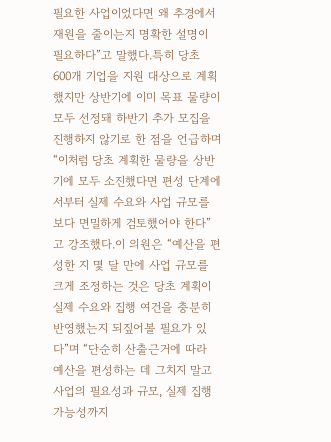필요한 사업이었다면 왜 추경에서 재원을 줄이는지 명확한 설명이 필요하다”고 말했다.특히 당초 600개 기업을 지원 대상으로 계획했지만 상반기에 이미 목표 물량이 모두 선정돼 하반기 추가 모집을 진행하지 않기로 한 점을 언급하며 “이처럼 당초 계획한 물량을 상반기에 모두 소진했다면 편성 단계에서부터 실제 수요와 사업 규모를 보다 면밀하게 검토했어야 한다”고 강조했다.이 의원은 “예산을 편성한 지 몇 달 만에 사업 규모를 크게 조정하는 것은 당초 계획이 실제 수요와 집행 여건을 충분히 반영했는지 되짚어볼 필요가 있다”며 “단순히 산출근거에 따라 예산을 편성하는 데 그치지 말고 사업의 필요성과 규모, 실제 집행 가능성까지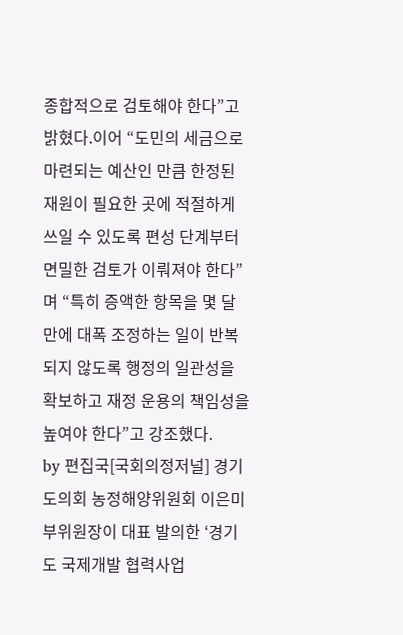종합적으로 검토해야 한다”고 밝혔다.이어 “도민의 세금으로 마련되는 예산인 만큼 한정된 재원이 필요한 곳에 적절하게 쓰일 수 있도록 편성 단계부터 면밀한 검토가 이뤄져야 한다”며 “특히 증액한 항목을 몇 달 만에 대폭 조정하는 일이 반복되지 않도록 행정의 일관성을 확보하고 재정 운용의 책임성을 높여야 한다”고 강조했다.
by 편집국[국회의정저널] 경기도의회 농정해양위원회 이은미 부위원장이 대표 발의한 ‘경기도 국제개발 협력사업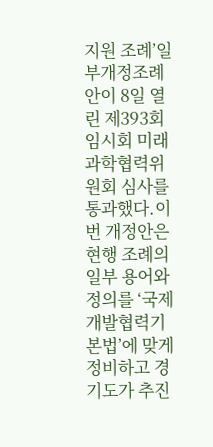지원 조례’일부개정조례안이 8일 열린 제393회 임시회 미래과학협력위원회 심사를 통과했다.이번 개정안은 현행 조례의 일부 용어와 정의를 ‘국제개발협력기본법’에 맞게 정비하고 경기도가 추진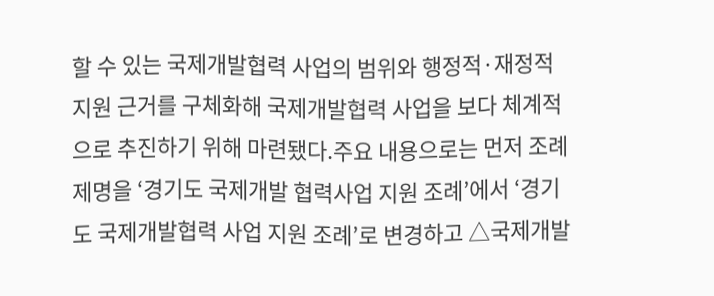할 수 있는 국제개발협력 사업의 범위와 행정적·재정적 지원 근거를 구체화해 국제개발협력 사업을 보다 체계적으로 추진하기 위해 마련됐다.주요 내용으로는 먼저 조례 제명을 ‘경기도 국제개발 협력사업 지원 조례’에서 ‘경기도 국제개발협력 사업 지원 조례’로 변경하고 △국제개발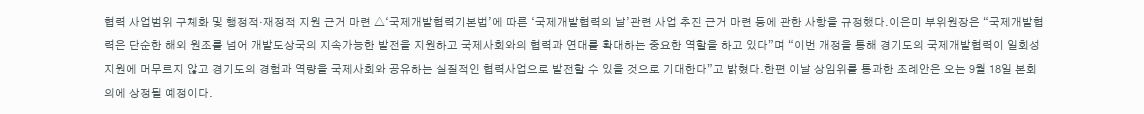협력 사업범위 구체화 및 행정적·재정적 지원 근거 마련 △‘국제개발협력기본법’에 따른 ‘국제개발협력의 날’관련 사업 추진 근거 마련 등에 관한 사항을 규정했다.이은미 부위원장은 “국제개발협력은 단순한 해외 원조를 넘어 개발도상국의 지속가능한 발전을 지원하고 국제사회와의 협력과 연대를 확대하는 중요한 역할을 하고 있다”며 “이번 개정을 통해 경기도의 국제개발협력이 일회성 지원에 머무르지 않고 경기도의 경험과 역량을 국제사회와 공유하는 실질적인 협력사업으로 발전할 수 있을 것으로 기대한다”고 밝혔다.한편 이날 상임위를 통과한 조례안은 오는 9월 18일 본회의에 상정될 예정이다.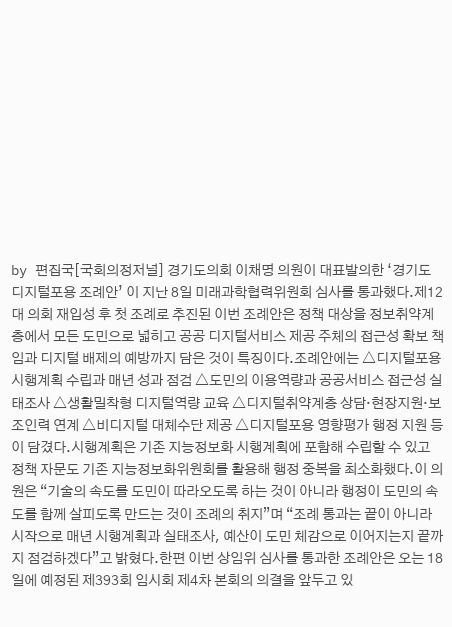by 편집국[국회의정저널] 경기도의회 이채명 의원이 대표발의한 ‘경기도 디지털포용 조례안’ 이 지난 8일 미래과학협력위원회 심사를 통과했다.제12대 의회 재입성 후 첫 조례로 추진된 이번 조례안은 정책 대상을 정보취약계층에서 모든 도민으로 넓히고 공공 디지털서비스 제공 주체의 접근성 확보 책임과 디지털 배제의 예방까지 담은 것이 특징이다.조례안에는 △디지털포용 시행계획 수립과 매년 성과 점검 △도민의 이용역량과 공공서비스 접근성 실태조사 △생활밀착형 디지털역량 교육 △디지털취약계층 상담·현장지원·보조인력 연계 △비디지털 대체수단 제공 △디지털포용 영향평가 행정 지원 등이 담겼다.시행계획은 기존 지능정보화 시행계획에 포함해 수립할 수 있고 정책 자문도 기존 지능정보화위원회를 활용해 행정 중복을 최소화했다.이 의원은 “기술의 속도를 도민이 따라오도록 하는 것이 아니라 행정이 도민의 속도를 함께 살피도록 만드는 것이 조례의 취지”며 “조례 통과는 끝이 아니라 시작으로 매년 시행계획과 실태조사, 예산이 도민 체감으로 이어지는지 끝까지 점검하겠다”고 밝혔다.한편 이번 상임위 심사를 통과한 조례안은 오는 18일에 예정된 제393회 임시회 제4차 본회의 의결을 앞두고 있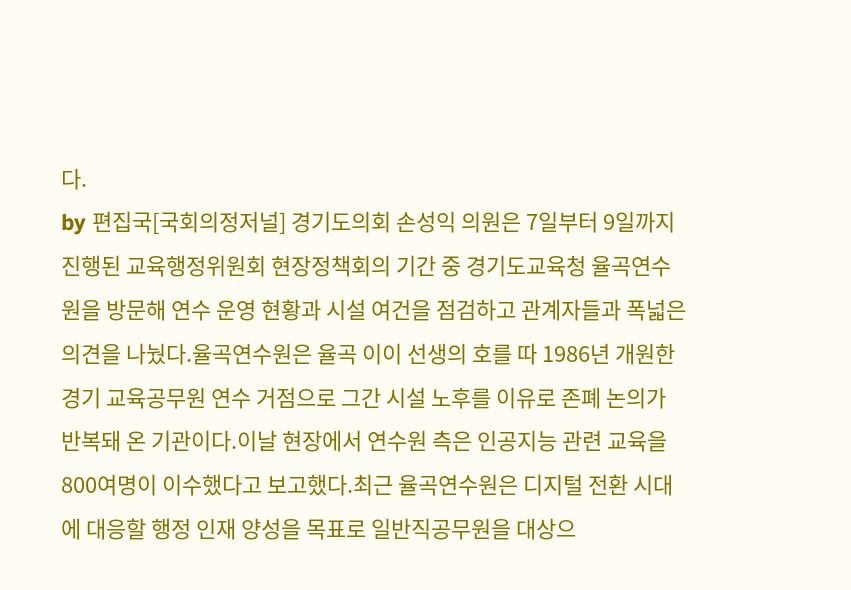다.
by 편집국[국회의정저널] 경기도의회 손성익 의원은 7일부터 9일까지 진행된 교육행정위원회 현장정책회의 기간 중 경기도교육청 율곡연수원을 방문해 연수 운영 현황과 시설 여건을 점검하고 관계자들과 폭넓은 의견을 나눴다.율곡연수원은 율곡 이이 선생의 호를 따 1986년 개원한 경기 교육공무원 연수 거점으로 그간 시설 노후를 이유로 존폐 논의가 반복돼 온 기관이다.이날 현장에서 연수원 측은 인공지능 관련 교육을 800여명이 이수했다고 보고했다.최근 율곡연수원은 디지털 전환 시대에 대응할 행정 인재 양성을 목표로 일반직공무원을 대상으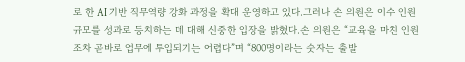로 한 AI 기반 직무역량 강화 과정을 확대 운영하고 있다.그러나 손 의원은 이수 인원 규모를 성과로 등치하는 데 대해 신중한 입장을 밝혔다.손 의원은 “교육을 마친 인원조차 곧바로 업무에 투입되기는 어렵다”며 “800명이라는 숫자는 출발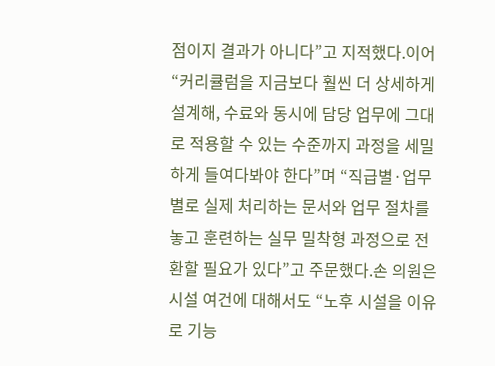점이지 결과가 아니다”고 지적했다.이어 “커리큘럼을 지금보다 훨씬 더 상세하게 설계해, 수료와 동시에 담당 업무에 그대로 적용할 수 있는 수준까지 과정을 세밀하게 들여다봐야 한다”며 “직급별·업무별로 실제 처리하는 문서와 업무 절차를 놓고 훈련하는 실무 밀착형 과정으로 전환할 필요가 있다”고 주문했다.손 의원은 시설 여건에 대해서도 “노후 시설을 이유로 기능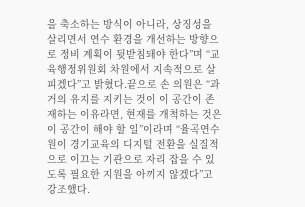을 축소하는 방식이 아니라, 상징성을 살리면서 연수 환경을 개선하는 방향으로 정비 계획이 뒷받침돼야 한다”며 “교육행정위원회 차원에서 지속적으로 살피겠다”고 밝혔다.끝으로 손 의원은 “과거의 유지를 지키는 것이 이 공간이 존재하는 이유라면, 현재를 개척하는 것은 이 공간이 해야 할 일”이라며 “율곡연수원이 경기교육의 디지털 전환을 실질적으로 이끄는 기관으로 자리 잡을 수 있도록 필요한 지원을 아끼지 않겠다”고 강조했다.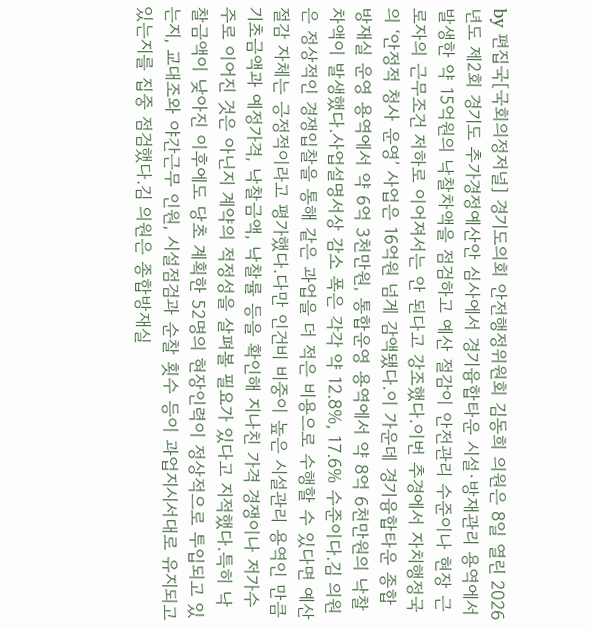by 편집국[국회의정저널] 경기도의회 안전행정위원회 김동희 의원은 8일 열린 2026년도 제2회 경기도 추가경정예산안 심사에서 경기융합타운 시설·방재관리 용역에서 발생한 약 15억원의 낙찰차액을 점검하고 예산 절감이 안전관리 수준이나 현장 근로자의 근무조건 저하로 이어져서는 안 된다고 강조했다.이번 추경에서 자치행정국의 ‘안정적 청사 운영’ 사업은 16억원 넘게 감액됐다.이 가운데 경기융합타운 종합방재실 운영 용역에서 약 6억 3천만원, 통합운영 용역에서 약 8억 6천만원의 낙찰차액이 발생했다.사업설명서상 감소 폭은 각각 약 12.8%, 17.6% 수준이다.김 의원은 정상적인 경쟁입찰을 통해 같은 과업을 더 적은 비용으로 수행할 수 있다면 예산 절감 자체는 긍정적이라고 평가했다.다만 인건비 비중이 높은 시설관리 용역인 만큼 기초금액과 예정가격, 낙찰금액, 낙찰률 등을 확인해 지나친 가격 경쟁이나 저가수주로 이어진 것은 아닌지 계약의 적정성을 살펴볼 필요가 있다고 지적했다.특히 낙찰금액이 낮아진 이후에도 당초 계획한 52명의 현장인력이 정상적으로 투입되고 있는지, 교대조와 야간근무 인원, 시설점검과 순찰 횟수 등이 과업지시서대로 유지되고 있는지를 집중 점검했다.김 의원은 종합방재실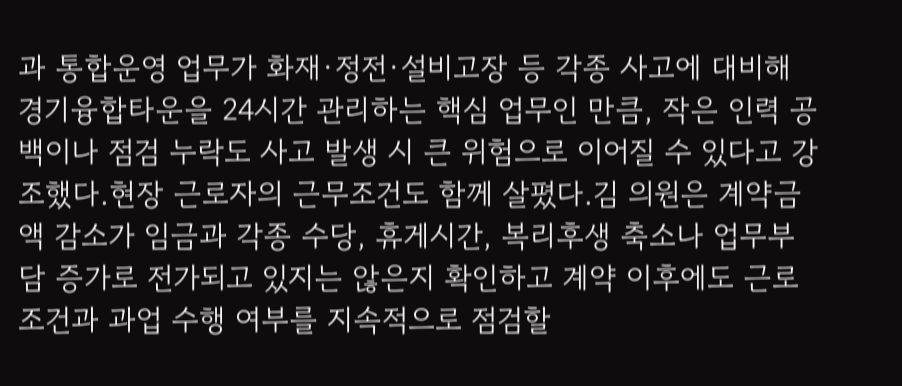과 통합운영 업무가 화재·정전·설비고장 등 각종 사고에 대비해 경기융합타운을 24시간 관리하는 핵심 업무인 만큼, 작은 인력 공백이나 점검 누락도 사고 발생 시 큰 위험으로 이어질 수 있다고 강조했다.현장 근로자의 근무조건도 함께 살폈다.김 의원은 계약금액 감소가 임금과 각종 수당, 휴게시간, 복리후생 축소나 업무부담 증가로 전가되고 있지는 않은지 확인하고 계약 이후에도 근로조건과 과업 수행 여부를 지속적으로 점검할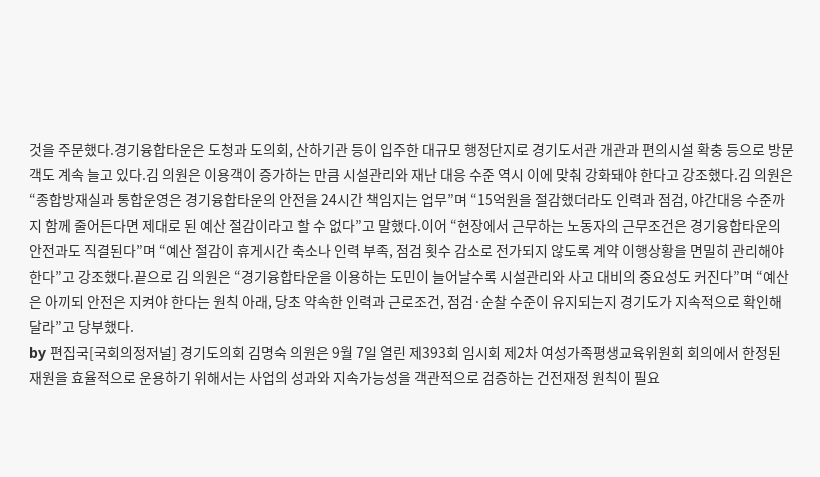것을 주문했다.경기융합타운은 도청과 도의회, 산하기관 등이 입주한 대규모 행정단지로 경기도서관 개관과 편의시설 확충 등으로 방문객도 계속 늘고 있다.김 의원은 이용객이 증가하는 만큼 시설관리와 재난 대응 수준 역시 이에 맞춰 강화돼야 한다고 강조했다.김 의원은 “종합방재실과 통합운영은 경기융합타운의 안전을 24시간 책임지는 업무”며 “15억원을 절감했더라도 인력과 점검, 야간대응 수준까지 함께 줄어든다면 제대로 된 예산 절감이라고 할 수 없다”고 말했다.이어 “현장에서 근무하는 노동자의 근무조건은 경기융합타운의 안전과도 직결된다”며 “예산 절감이 휴게시간 축소나 인력 부족, 점검 횟수 감소로 전가되지 않도록 계약 이행상황을 면밀히 관리해야 한다”고 강조했다.끝으로 김 의원은 “경기융합타운을 이용하는 도민이 늘어날수록 시설관리와 사고 대비의 중요성도 커진다”며 “예산은 아끼되 안전은 지켜야 한다는 원칙 아래, 당초 약속한 인력과 근로조건, 점검·순찰 수준이 유지되는지 경기도가 지속적으로 확인해 달라”고 당부했다.
by 편집국[국회의정저널] 경기도의회 김명숙 의원은 9월 7일 열린 제393회 임시회 제2차 여성가족평생교육위원회 회의에서 한정된 재원을 효율적으로 운용하기 위해서는 사업의 성과와 지속가능성을 객관적으로 검증하는 건전재정 원칙이 필요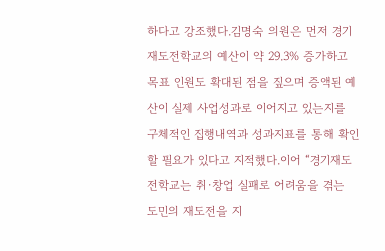하다고 강조했다.김명숙 의원은 먼저 경기재도전학교의 예산이 약 29.3% 증가하고 목표 인원도 확대된 점을 짚으며 증액된 예산이 실제 사업성과로 이어지고 있는지를 구체적인 집행내역과 성과지표를 통해 확인할 필요가 있다고 지적했다.이어 “경기재도전학교는 취·창업 실패로 어려움을 겪는 도민의 재도전을 지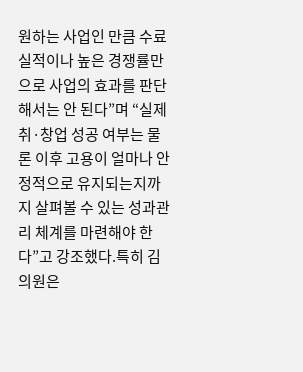원하는 사업인 만큼 수료 실적이나 높은 경쟁률만으로 사업의 효과를 판단해서는 안 된다”며 “실제 취·창업 성공 여부는 물론 이후 고용이 얼마나 안정적으로 유지되는지까지 살펴볼 수 있는 성과관리 체계를 마련해야 한다”고 강조했다.특히 김 의원은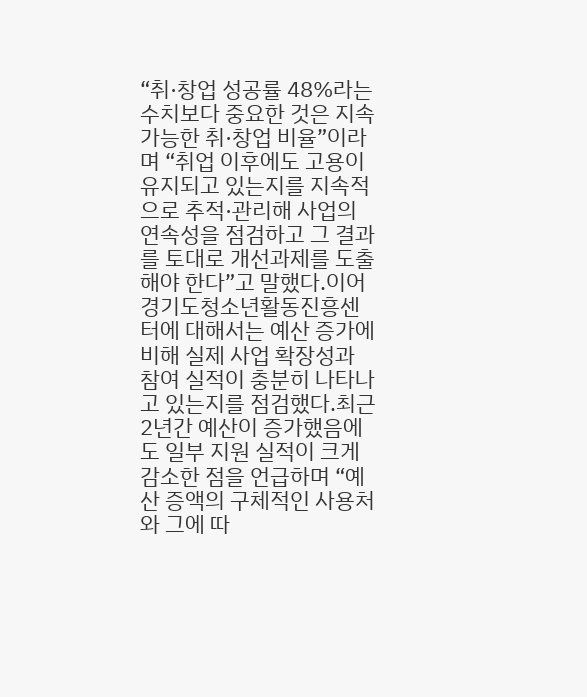“취·창업 성공률 48%라는 수치보다 중요한 것은 지속가능한 취·창업 비율”이라며 “취업 이후에도 고용이 유지되고 있는지를 지속적으로 추적·관리해 사업의 연속성을 점검하고 그 결과를 토대로 개선과제를 도출해야 한다”고 말했다.이어 경기도청소년활동진흥센터에 대해서는 예산 증가에 비해 실제 사업 확장성과 참여 실적이 충분히 나타나고 있는지를 점검했다.최근 2년간 예산이 증가했음에도 일부 지원 실적이 크게 감소한 점을 언급하며 “예산 증액의 구체적인 사용처와 그에 따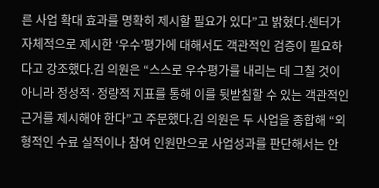른 사업 확대 효과를 명확히 제시할 필요가 있다”고 밝혔다.센터가 자체적으로 제시한 ‘우수’평가에 대해서도 객관적인 검증이 필요하다고 강조했다.김 의원은 “스스로 우수평가를 내리는 데 그칠 것이 아니라 정성적·정량적 지표를 통해 이를 뒷받침할 수 있는 객관적인 근거를 제시해야 한다”고 주문했다.김 의원은 두 사업을 종합해 “외형적인 수료 실적이나 참여 인원만으로 사업성과를 판단해서는 안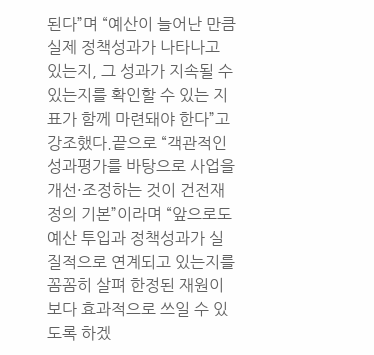된다”며 “예산이 늘어난 만큼 실제 정책성과가 나타나고 있는지, 그 성과가 지속될 수 있는지를 확인할 수 있는 지표가 함께 마련돼야 한다”고 강조했다.끝으로 “객관적인 성과평가를 바탕으로 사업을 개선·조정하는 것이 건전재정의 기본”이라며 “앞으로도 예산 투입과 정책성과가 실질적으로 연계되고 있는지를 꼼꼼히 살펴 한정된 재원이 보다 효과적으로 쓰일 수 있도록 하겠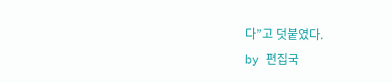다”고 덧붙였다.
by 편집국